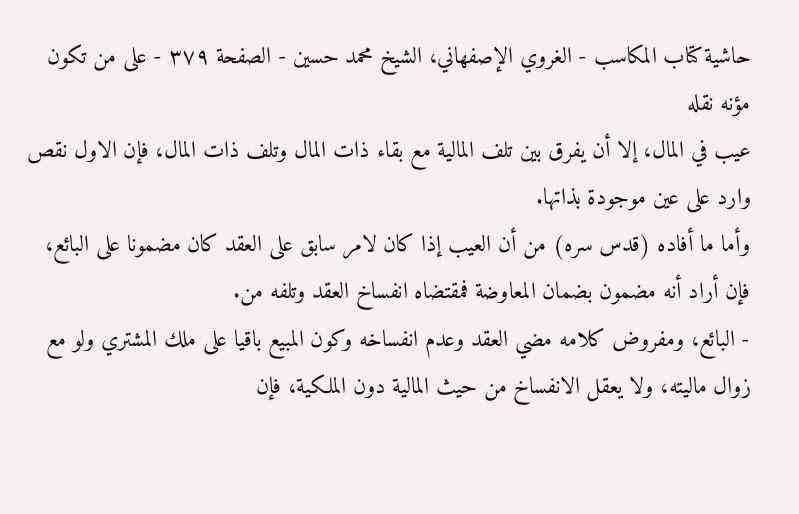حاشية كتاب المكاسب - الغروي الإصفهاني، الشيخ محمد حسين - الصفحة ٣٧٩ - على من تكون مؤنه نقله
عيب في المال، إلا أن يفرق بين تلف المالية مع بقاء ذات المال وتلف ذات المال، فإن الاول نقص وارد على عين موجودة بذاتها.
وأما ما أفاده (قدس سره) من أن العيب إذا كان لامر سابق على العقد كان مضمونا على البائع، فإن أراد أنه مضمون بضمان المعاوضة فمقتضاه انفساخ العقد وتلفه من.
- البائع، ومفروض كلامه مضي العقد وعدم انفساخه وكون المبيع باقيا على ملك المشتري ولو مع زوال ماليته، ولا يعقل الانفساخ من حيث المالية دون الملكية، فإن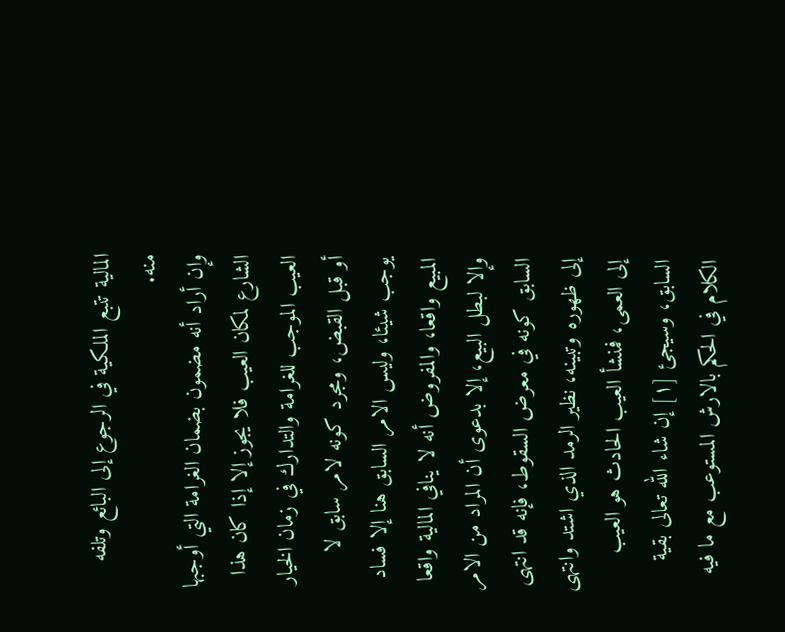المالية تتبع الملكية في الرجوع إلى البائع وتلفه منه.
وإن أراد أنه مضمون بضمان الغرامة التي أوجبها الشارع لمكان العيب فلا يجوز إلا إذا كان هذا العيب الموجب للغرامة والتدارك في زمان الخيار أو قبل القبض، ومجرد كونه لامر سابق لا يوجب شيئا، وليس الامر السابق هنا إلا فساد المبيع واقعا، والمفروض أنه لا ينافي المالية واقعا وإلا لبطل البيع، إلا بدعوى أن المراد من الامر السابق كونه في معرض السقوط، فإنه قد انتهى إلى ظهوره وتبينه، نظير الرمد الذي اشتد وانتهى إلى العمى، فمنشأ العيب الحادث هو العيب السابق، وسيجئ [١] إن شاء الله تعالى بقية الكلام في الحكم بالارش المستوعب مع ما فيه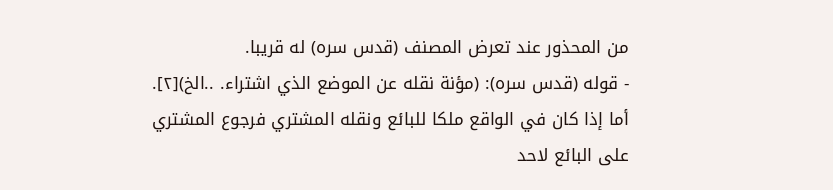من المحذور عند تعرض المصنف (قدس سره) له قريبا.
- قوله (قدس سره): (مؤنة نقله عن الموضع الذي اشتراء. ..الخ)[٢].
أما إذا كان في الواقع ملكا للبائع ونقله المشتري فرجوع المشتري على البائع لاحد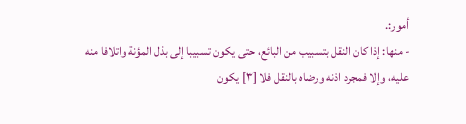أمور:.
- منها: إذا كان النقل بتسبيب من البائع، حتى يكون تسبيبا إلى بذل المؤنة واتلافا منه عليه، وإلا فمجرد اذنه ورضاه بالنقل فلا [٣] يكون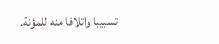تسبيبا واتلافا منه للمؤنة.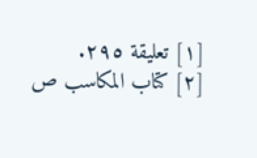[١] تعليقة ٢٩٥.
[٢] كتاب المكاسب ص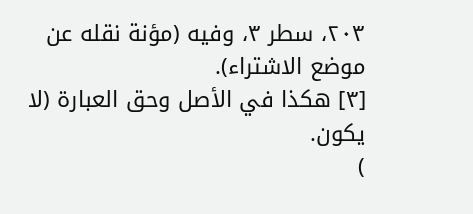٢٠٣، سطر ٣، وفيه (مؤنة نقله عن موضع الاشتراء).
[٣] هكذا في الأصل وحق العبارة (لا يكون.
)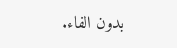بدون الفاء.